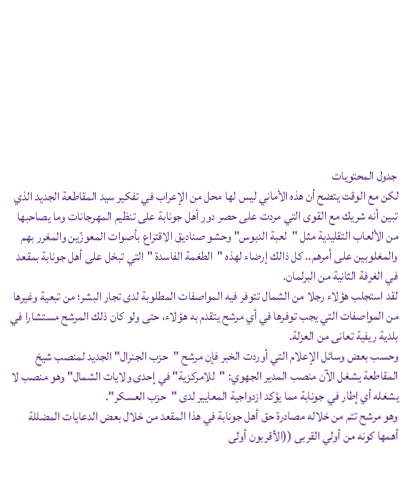جدول المحتويات
لكن مع الوقت يتضح أن هذه الأماني ليس لها محل من الإعراب في تفكير سيد المقاطعة الجديد الذي تبين أنه شريك مع القوى التي مردت على حصر دور أهل جونابة على تنظيم المهرجانات وما يصاحبها من الألعاب التقليدية مثل "لعبة الدبوس" وحشو صناديق الاقتراع بأصوات المعوزّين والمغرر بهم والمغلوبين على أمرهم.. كل ذالك إرضاء لهذه "الطغمة الفاسدة "التي تبخل على أهل جونابة بمقعد في الغرفة الثانية من البرلمان.
لقد استجلب هؤلاء رجلا من الشمال تتوفر فيه المواصفات المطلوبة لدى تجار البشر؛ من تبعية وغيرها من المواصفات التي يجب توفرها في أي مرشح يتقدم به هؤلاء، حتى ولو كان ذلك المرشح مستشارا في بلدية ريفية تعانى من العزلة.
وحسب بعض وسائل الإعلام التي أوردت الخبر فإن مرشح "حزب الجنرال" الجديد لمنصب شيخ المقاطعة يشغل الآن منصب المدير الجهوي: "للامركزية" في إحدى ولايات الشمال" وهو منصب لا يشغله أي إطار في جونابة مما يؤكد ازدواجية المعايير لدى "حزب العسكر".
وهو مرشح تتم من خلاله مصادرة حق أهل جونابة في هذا المقعد من خلال بعض الدعايات المضللة أهمها كونه من أولي القربى ((الأقربون أولى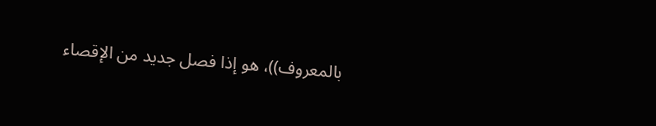بالمعروف))، هو إذا فصل جديد من الإقصاء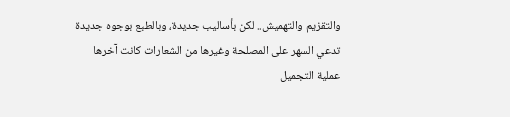والتقزيم والتهميش.. لكن بأساليب جديدة، وبالطبع بوجوه جديدة تدعي السهر على المصلحة وغيرها من الشعارات كانت آخرها عملية التجميل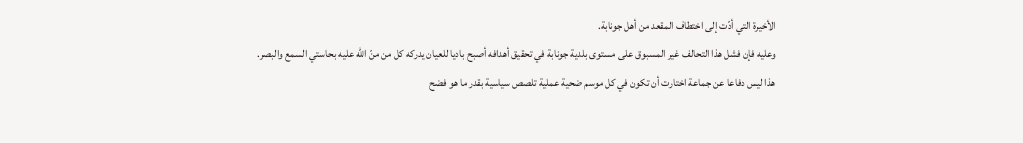الأخيرة التي أدّت إلى اختطاف المقعد من أهل جونابة.
وعليه فإن فشل هذا التحالف غير المسبوق على مستوى بلدية جونابة في تحقيق أهدافه أصبح باديا للعيان يدركه كل من منّ الله عليه بحاستي السمع والبصر.
هذا ليس دفاعا عن جماعة اختارت أن تكون في كل موسم ضحية عملية تلصص سياسية بقدر ما هو فضح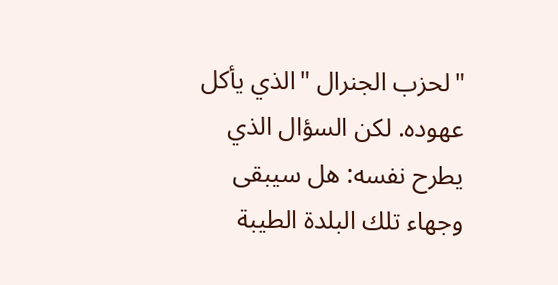"لحزب الجنرال "الذي يأكل عهوده. لكن السؤال الذي يطرح نفسه: هل سيبقى وجهاء تلك البلدة الطيبة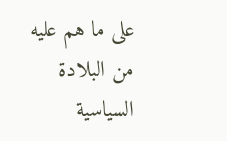على ما هم عليه من البلادة السياسية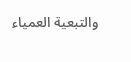والتبعية العمياء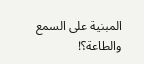المبنية على السمع والطاعة؟!